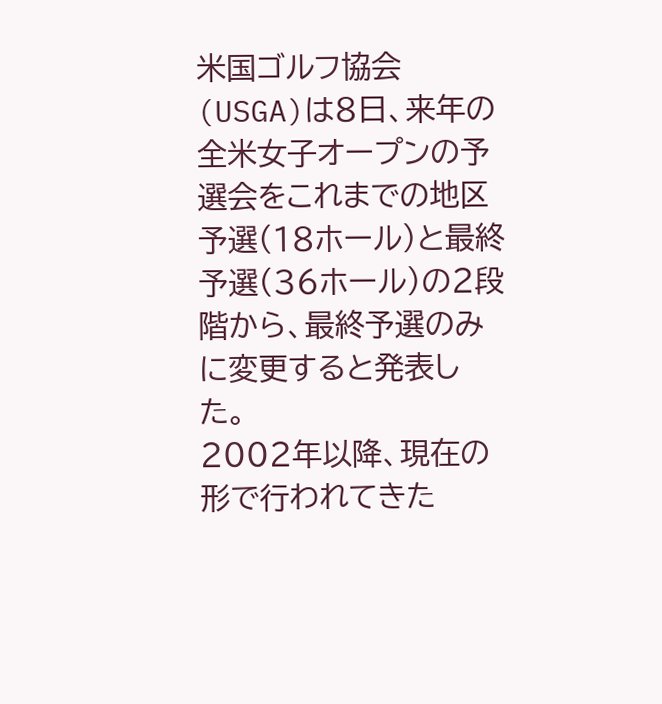米国ゴルフ協会(USGA)は8日、来年の全米女子オープンの予選会をこれまでの地区予選(18ホール)と最終予選(36ホール)の2段階から、最終予選のみに変更すると発表した。
2002年以降、現在の形で行われてきた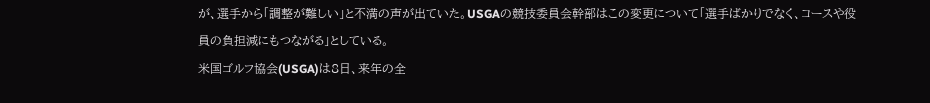が、選手から「調整が難しい」と不満の声が出ていた。USGAの競技委員会幹部はこの変更について「選手ばかりでなく、コースや役員の負担減にもつながる」としている。
米国ゴルフ協会(USGA)は8日、来年の全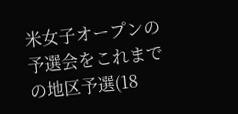米女子オープンの予選会をこれまでの地区予選(18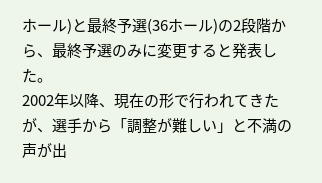ホール)と最終予選(36ホール)の2段階から、最終予選のみに変更すると発表した。
2002年以降、現在の形で行われてきたが、選手から「調整が難しい」と不満の声が出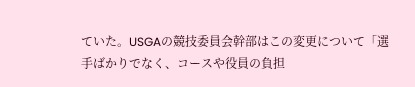ていた。USGAの競技委員会幹部はこの変更について「選手ばかりでなく、コースや役員の負担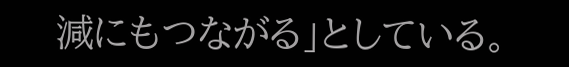減にもつながる」としている。